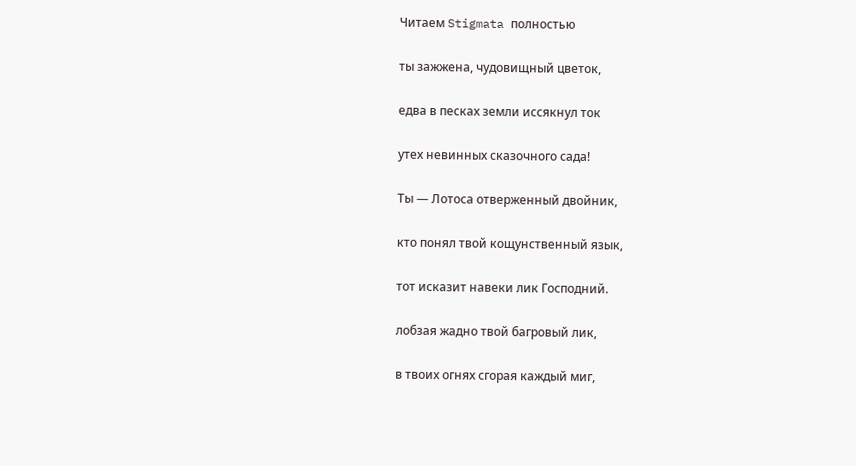Читаем Stigmata полностью

ты зажжена, чудовищный цветок,

едва в песках земли иссякнул ток

утех невинных сказочного сада!

Ты — Лотоса отверженный двойник,

кто понял твой кощунственный язык,

тот исказит навеки лик Господний.

лобзая жадно твой багровый лик,

в твоих огнях сгорая каждый миг,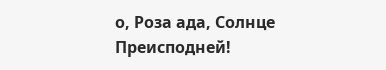о, Роза ада, Солнце Преисподней!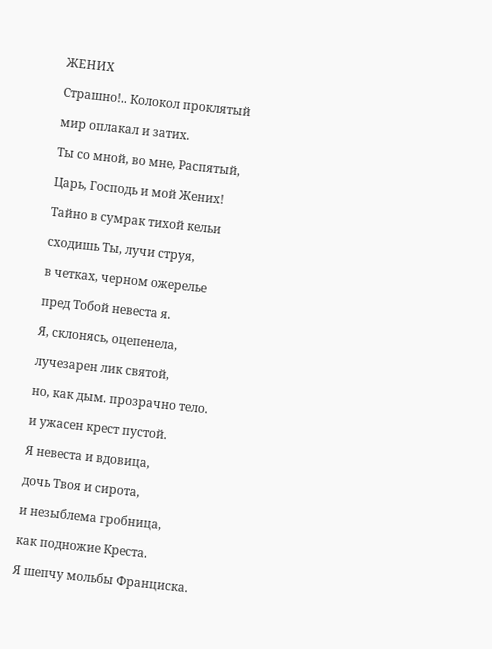ЖЕНИХ

Страшно!.. Колокол проклятый

мир оплакал и затих.

Ты со мной, во мне, Распятый,

Царь, Господь и мой Жених!

Тайно в сумрак тихой кельи

сходишь Ты, лучи струя,

в четках, черном ожерелье

пред Тобой невеста я.

Я, склонясь, оцепенела,

лучезарен лик святой,

но, как дым. прозрачно тело.

и ужасен крест пустой.

Я невеста и вдовица,

дочь Твоя и сирота,

и незыблема гробница,

как подножие Креста.

Я шепчу мольбы Франциска.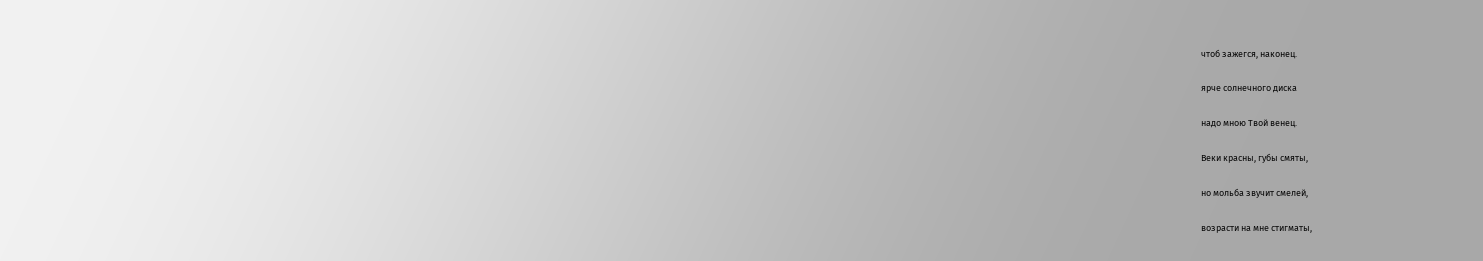чтоб зажегся, наконец.

ярче солнечного диска

надо мною Твой венец.

Веки красны, губы смяты,

но мольба звучит смелей,

возрасти на мне стигматы,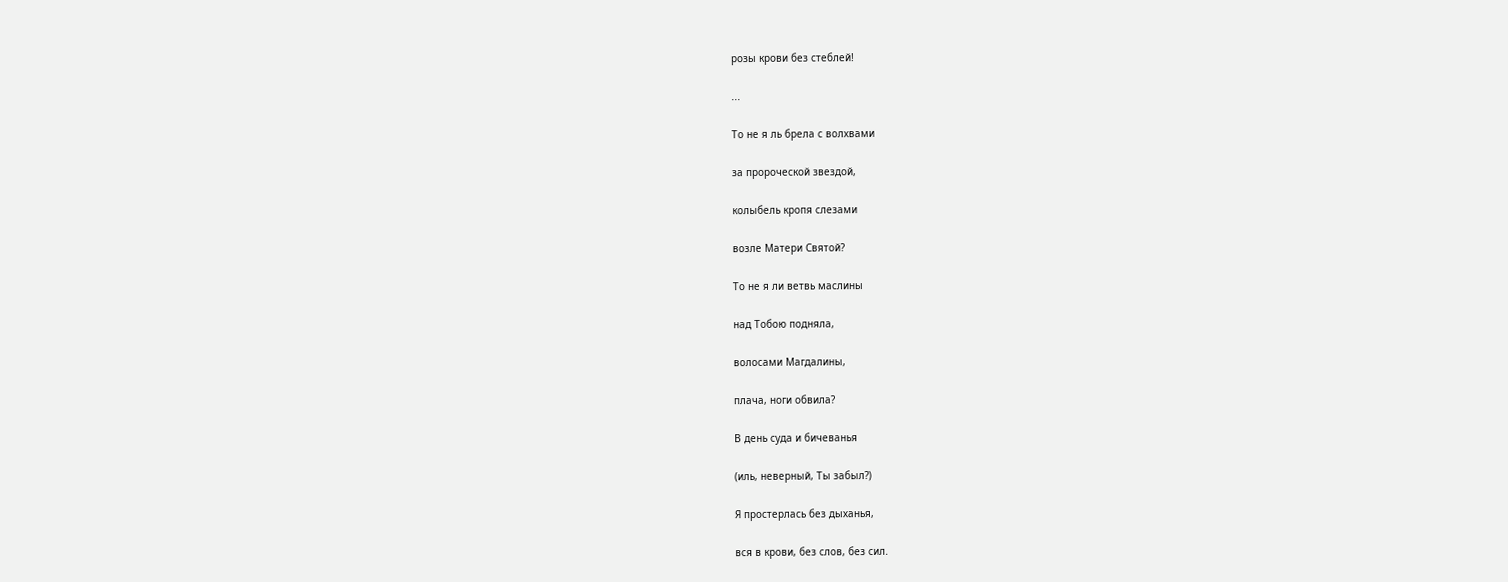розы крови без стеблей!

...

То не я ль брела с волхвами

за пророческой звездой,

колыбель кропя слезами

возле Матери Святой?

То не я ли ветвь маслины

над Тобою подняла,

волосами Магдалины,

плача, ноги обвила?

В день суда и бичеванья

(иль, неверный, Ты забыл?)

Я простерлась без дыханья,

вся в крови, без слов, без сил.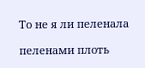То не я ли пеленала

пеленами плоть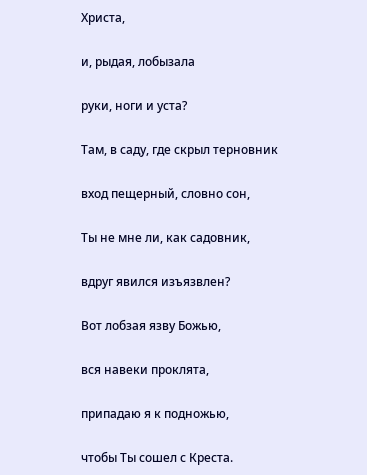Христа,

и, рыдая, лобызала

руки, ноги и уста?

Там, в саду, где скрыл терновник

вход пещерный, словно сон,

Ты не мне ли, как садовник,

вдруг явился изъязвлен?

Вот лобзая язву Божью,

вся навеки проклята,

припадаю я к подножью,

чтобы Ты сошел с Креста.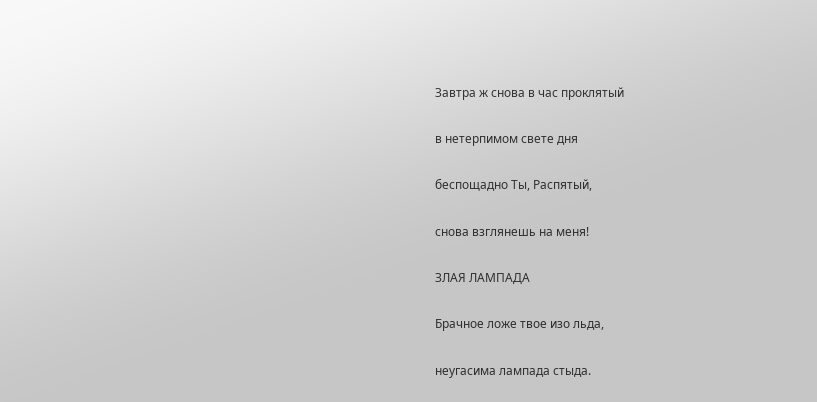Завтра ж снова в час проклятый

в нетерпимом свете дня

беспощадно Ты, Распятый,

снова взглянешь на меня!

ЗЛАЯ ЛАМПАДА

Брачное ложе твое изо льда,

неугасима лампада стыда.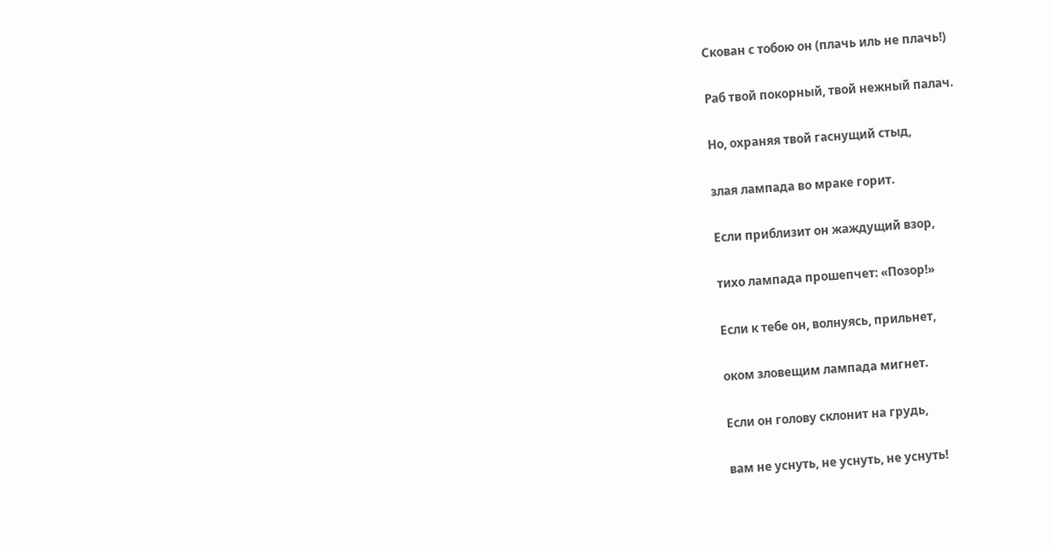Скован с тобою он (плачь иль не плачь!)

Раб твой покорный, твой нежный палач.

Но, охраняя твой гаснущий стыд,

злая лампада во мраке горит.

Если приблизит он жаждущий взор,

тихо лампада прошепчет: «Позор!»

Если к тебе он, волнуясь, прильнет,

оком зловещим лампада мигнет.

Если он голову склонит на грудь,

вам не уснуть, не уснуть, не уснуть!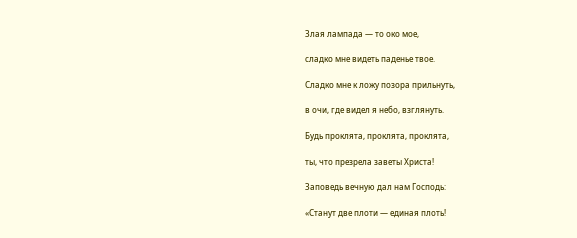Злая лампада — то око мое,

сладко мне видеть паденье твое.

Сладко мне к ложу позора прильнуть,

в очи, где видел я небо, взглянуть.

Будь проклята, проклята, проклята,

ты, что презрела заветы Христа!

Заповедь вечную дал нам Господь:

«Станут две плоти — единая плоть!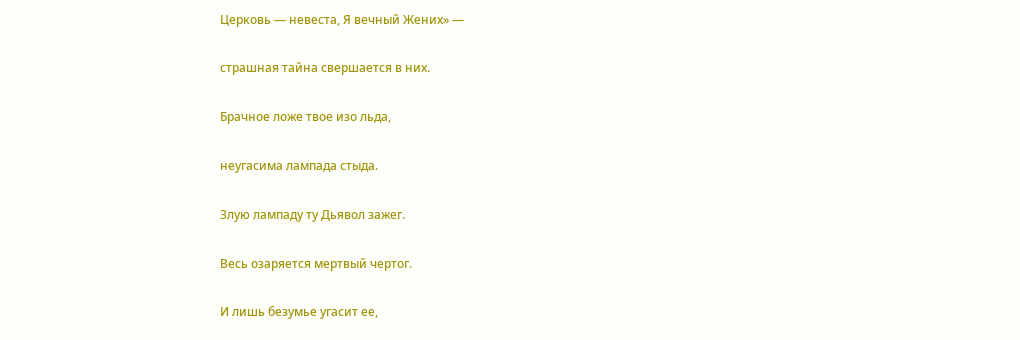Церковь — невеста, Я вечный Жених» —

страшная тайна свершается в них.

Брачное ложе твое изо льда,

неугасима лампада стыда.

Злую лампаду ту Дьявол зажег.

Весь озаряется мертвый чертог.

И лишь безумье угасит ее,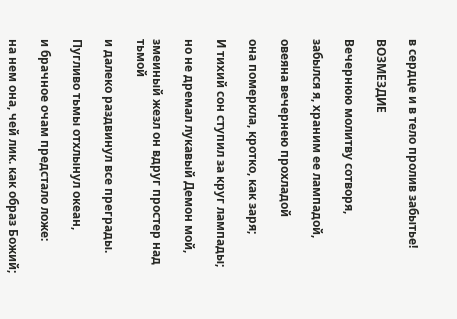в сердце и в тело пролив забытье!

ВОЗМЕЗДИЕ

Вечернюю молитву сотворя,

забылся я, храним ее лампадой,

овеяна вечернею прохладой

она померкла, кротко, как заря;

И тихий сон ступил за круг лампады;

но не дремал лукавый Демон мой,

змеиный жезл он вдруг простер над тьмой

и далеко раздвинул все преграды.

Пугливо тьмы отхлынул океан,

и брачное очам предстало ложе:

на нем она, чей лик. как образ Божий;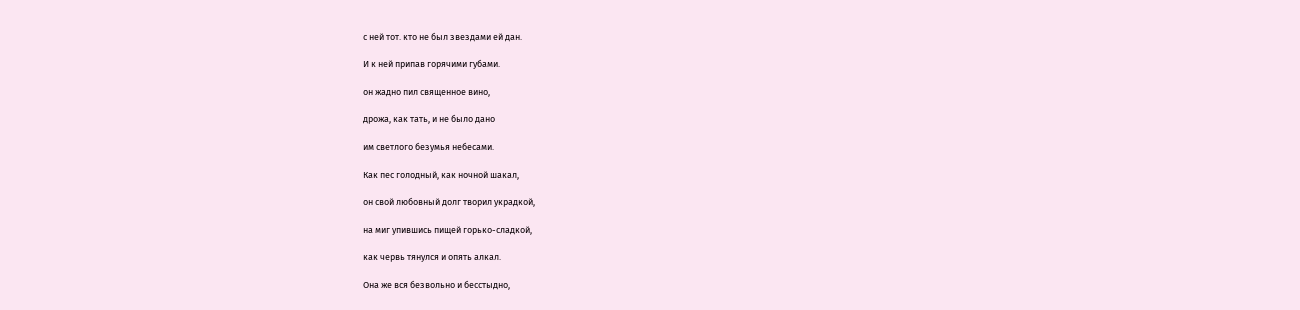с ней тот. кто не был звездами ей дан.

И к ней припав горячими губами.

он жадно пил священное вино,

дрожа, как тать, и не было дано

им светлого безумья небесами.

Как пес голодный, как ночной шакал,

он свой любовный долг творил украдкой,

на миг упившись пищей горько-сладкой,

как червь тянулся и опять алкал.

Она же вся безвольно и бесстыдно,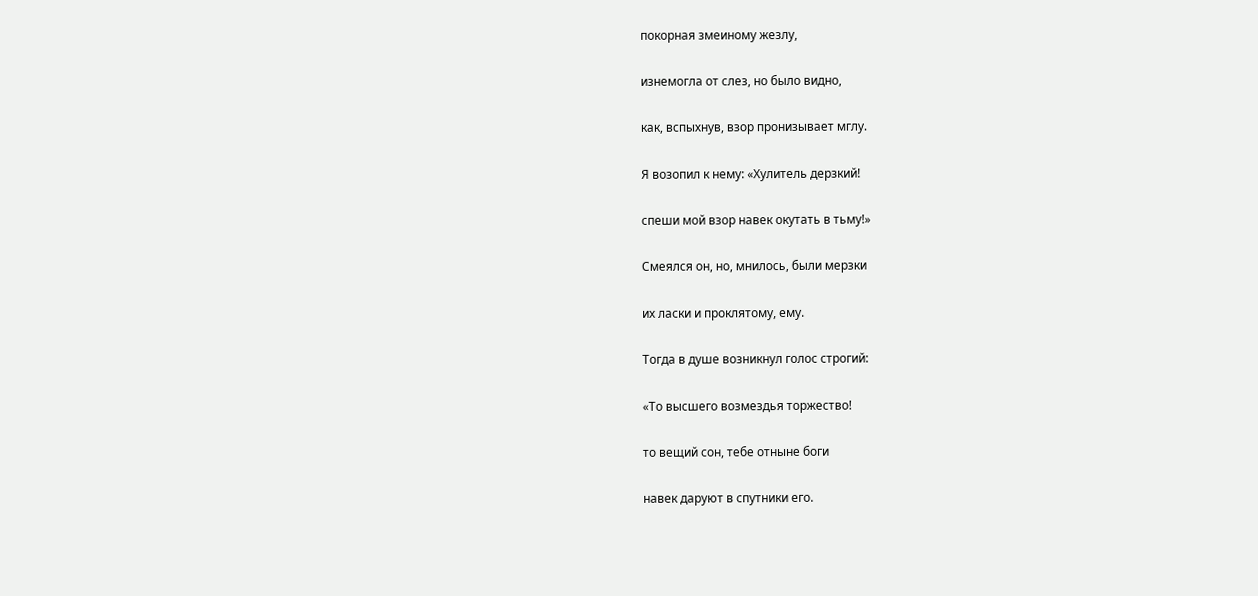покорная змеиному жезлу,

изнемогла от слез, но было видно,

как, вспыхнув, взор пронизывает мглу.

Я возопил к нему: «Хулитель дерзкий!

спеши мой взор навек окутать в тьму!»

Смеялся он, но, мнилось, были мерзки

их ласки и проклятому, ему.

Тогда в душе возникнул голос строгий:

«То высшего возмездья торжество!

то вещий сон, тебе отныне боги

навек даруют в спутники его.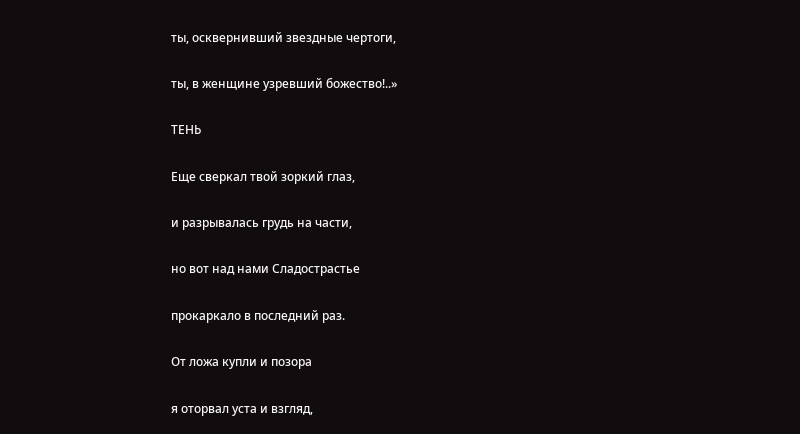ты, осквернивший звездные чертоги,

ты, в женщине узревший божество!..»

ТЕНЬ

Еще сверкал твой зоркий глаз,

и разрывалась грудь на части,

но вот над нами Сладострастье

прокаркало в последний раз.

От ложа купли и позора

я оторвал уста и взгляд,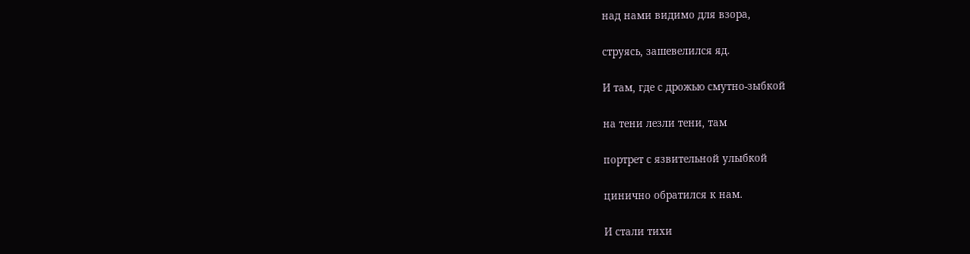над нами видимо для взора,

струясь, зашевелился яд.

И там, где с дрожью смутно-зыбкой

на тени лезли тени, там

портрет с язвительной улыбкой

цинично обратился к нам.

И стали тихи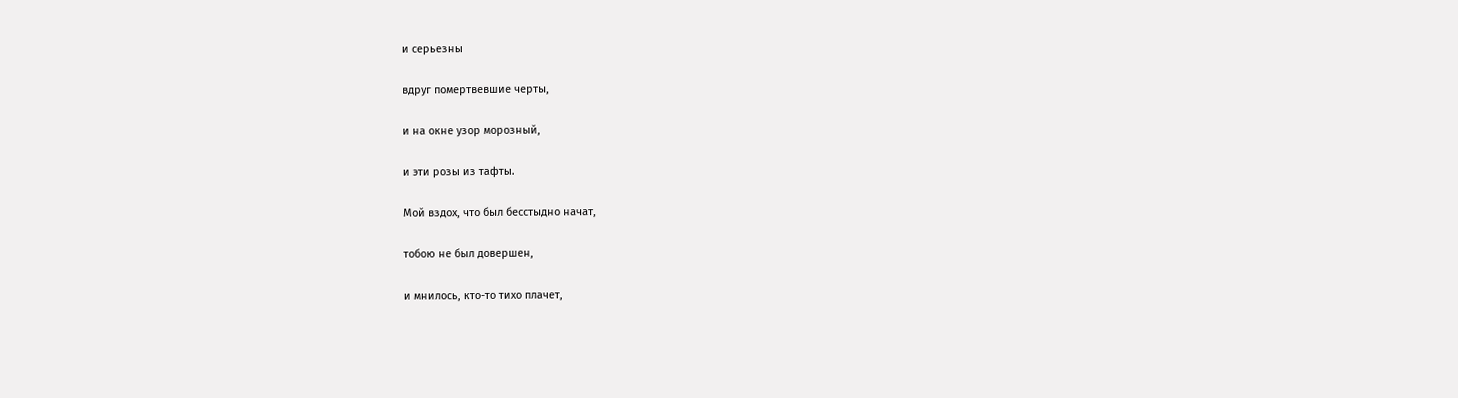и серьезны

вдруг помертвевшие черты,

и на окне узор морозный,

и эти розы из тафты.

Мой вздох, что был бесстыдно начат,

тобою не был довершен,

и мнилось, кто-то тихо плачет,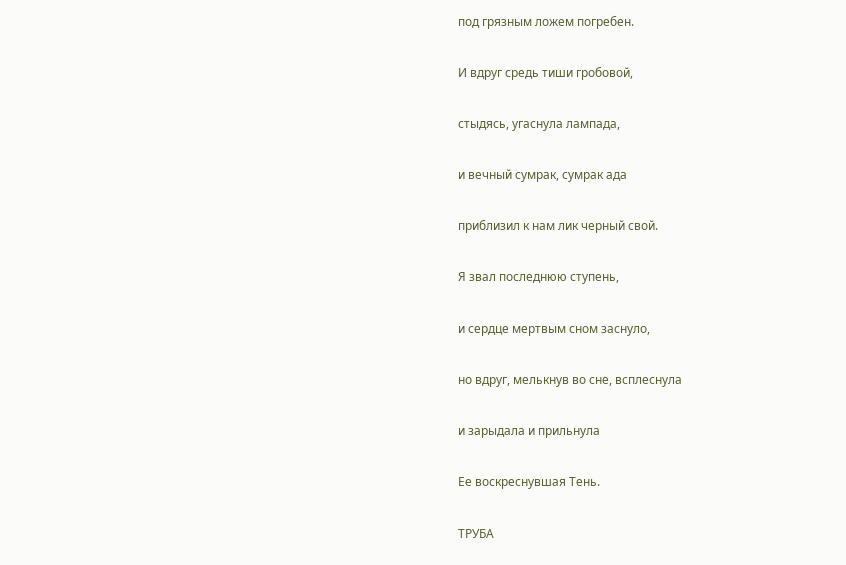под грязным ложем погребен.

И вдруг средь тиши гробовой,

стыдясь, угаснула лампада,

и вечный сумрак, сумрак ада

приблизил к нам лик черный свой.

Я звал последнюю ступень,

и сердце мертвым сном заснуло,

но вдруг, мелькнув во сне, всплеснула

и зарыдала и прильнула

Ее воскреснувшая Тень.

ТРУБА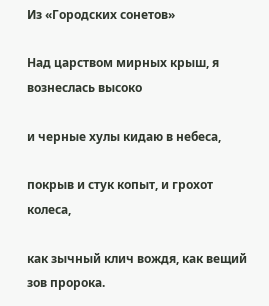Из «Городских сонетов»

Над царством мирных крыш, я вознеслась высоко

и черные хулы кидаю в небеса,

покрыв и стук копыт, и грохот колеса,

как зычный клич вождя, как вещий зов пророка.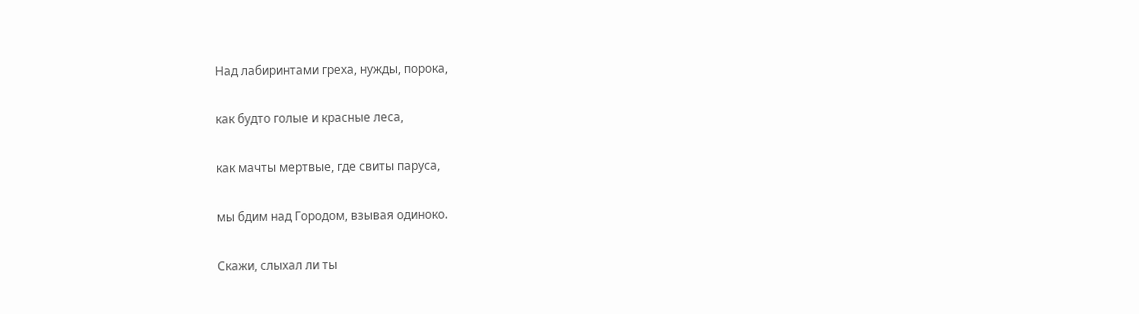Над лабиринтами греха, нужды, порока,

как будто голые и красные леса,

как мачты мертвые, где свиты паруса,

мы бдим над Городом, взывая одиноко.

Скажи, слыхал ли ты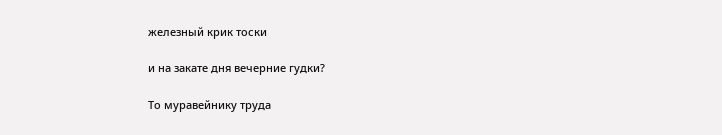железный крик тоски

и на закате дня вечерние гудки?

То муравейнику труда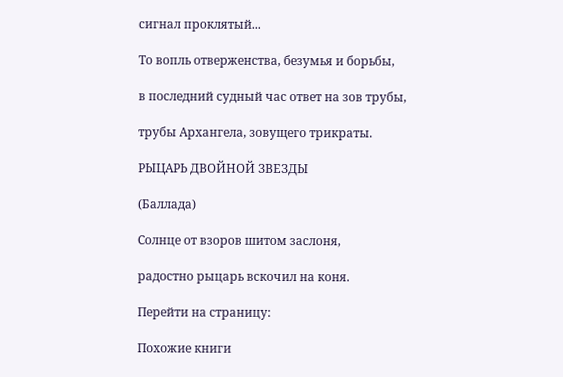сигнал проклятый...

То вопль отверженства, безумья и борьбы,

в последний судный час ответ на зов трубы,

трубы Архангела, зовущего трикраты.

РЫЦАРЬ ДВОЙНОЙ ЗВЕЗДЫ

(Баллада)

Солнце от взоров шитом заслоня,

радостно рыцарь вскочил на коня.

Перейти на страницу:

Похожие книги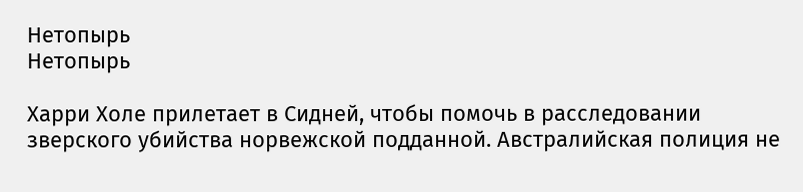Нетопырь
Нетопырь

Харри Холе прилетает в Сидней, чтобы помочь в расследовании зверского убийства норвежской подданной. Австралийская полиция не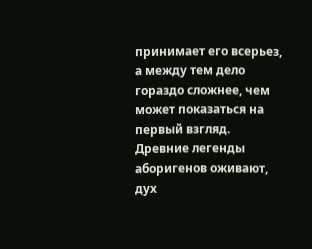принимает его всерьез, а между тем дело гораздо сложнее, чем может показаться на первый взгляд. Древние легенды аборигенов оживают, дух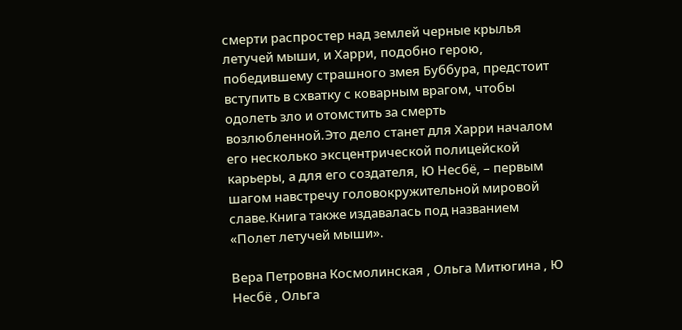смерти распростер над землей черные крылья летучей мыши, и Харри, подобно герою, победившему страшного змея Буббура, предстоит вступить в схватку с коварным врагом, чтобы одолеть зло и отомстить за смерть возлюбленной.Это дело станет для Харри началом его несколько эксцентрической полицейской карьеры, а для его создателя, Ю Несбё, – первым шагом навстречу головокружительной мировой славе.Книга также издавалась под названием «Полет летучей мыши».

Вера Петровна Космолинская , Ольга Митюгина , Ю Несбё , Ольга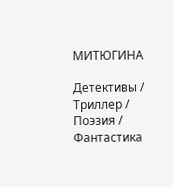МИТЮГИНА

Детективы / Триллер / Поэзия / Фантастика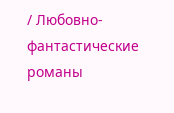/ Любовно-фантастические романы